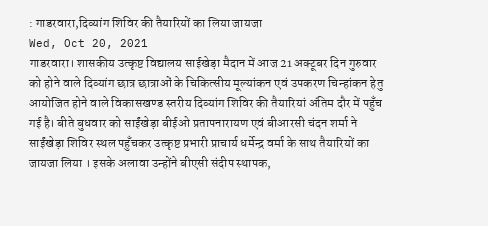: गाडरवारा,दिव्यांग शिविर की तैयारियों का लिया जायजा
Wed, Oct 20, 2021
गाडरवारा। शासकीय उत्कृष्ट विद्यालय साईखेड़ा मैदान में आज 21 अक्टूबर दिन गुरुवार को होने वाले दिव्यांग छात्र छात्राओं के चिकित्सीय मूल्यांकन एवं उपकरण चिन्हांकन हेतु आयोजित होने वाले विकासखण्ड स्तरीय दिव्यांग शिविर की तैयारियां अंतिम दौर में पहुँच गई है। बीते बुधवार को साईंखेड़ा बीईओ प्रतापनारायण एवं बीआरसी चंदन शर्मा ने साईंखेड़ा शिविर स्थल पहुँचकर उत्कृष्ट प्रभारी प्राचार्य धर्मेन्द्र वर्मा के साथ तैयारियों का जायजा लिया । इसके अलावा उन्होंने बीएसी संदीप स्थापक,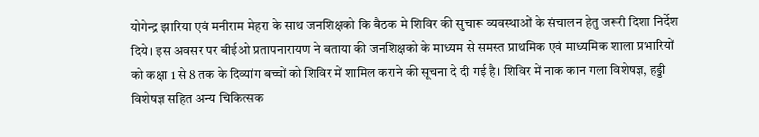योगेन्द्र झारिया एवं मनीराम मेहरा के साथ जनशिक्षको कि बैठक मे शिविर की सुचारू व्यवस्थाओं के संचालन हेतु जरूरी दिशा निर्देश दिये। इस अवसर पर बीईओ प्रतापनारायण ने बताया की जनशिक्षको के माध्यम से समस्त प्राथमिक एवं माध्यमिक शाला प्रभारियों को कक्षा 1 से 8 तक के दिव्यांग बच्चों को शिविर में शामिल कराने की सूचना दे दी गई है। शिविर में नाक कान गला विशेषज्ञ, हड्डी विशेषज्ञ सहित अन्य चिकित्सक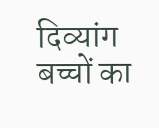दिव्यांग बच्चों का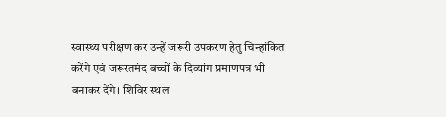स्वास्थ्य परीक्षण कर उन्हें जरूरी उपकरण हेतु चिन्हांकित करेंगे एवं जरूरतमंद बच्चों के दिव्यांग प्रमाणपत्र भी बनाकर देंगे। शिविर स्थल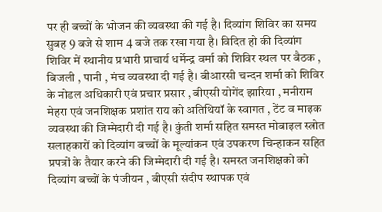पर ही बच्चों के भोजन की व्यवस्था की गई है। दिव्यांग शिविर का समय सुबह 9 बजे से शाम 4 बजे तक रखा गया है। विदित हो की दिव्यांग शिविर में स्थानीय प्रभारी प्राचार्य धर्मेन्द्र वर्मा को शिविर स्थल पर बैठक , बिजली , पानी , मंच व्यवस्था दी गई है। बीआरसी चन्दन शर्मा को शिविर के नोडल अधिकारी एवं प्रचार प्रसार , बीएसी योगेंद झारिया , मनीराम मेहरा एवं जनशिक्षक प्रशांत राय को अतिथियॉ के स्वागत , टेंट व माइक व्यवस्था की जिम्मेदारी दी गई है। कुंती शर्मा सहित समस्त मोबाइल स्त्रोत सलाहकारों को दिव्यांग बच्चों के मूल्यांकन एवं उपकरण चिन्हाकन सहित प्रपत्रों के तैयार करने की जिम्मेदारी दी गई है। समस्त जनशिक्षको को दिव्यांग बच्चों के पंजीयन , बीएसी संदीप स्थापक एवं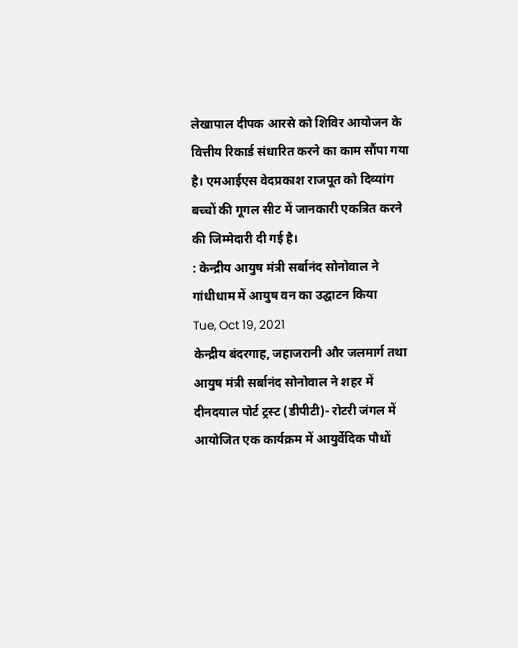लेखापाल दीपक आरसे को शिविर आयोजन के वित्तीय रिकार्ड संधारित करने का काम सौंपा गया है। एमआईएस वेदप्रकाश राजपूत को दिव्यांग बच्चों की गूगल सीट में जानकारी एकत्रित करने की जिम्मेदारी दी गई है।
: केन्द्रीय आयुष मंत्री सर्बानंद सोनोवाल ने गांधीधाम में आयुष वन का उद्घाटन किया
Tue, Oct 19, 2021
केन्द्रीय बंदरगाह, जहाजरानी और जलमार्ग तथा आयुष मंत्री सर्बानंद सोनोवाल ने शहर में दीनदयाल पोर्ट ट्रस्ट (डीपीटी)- रोटरी जंगल में आयोजित एक कार्यक्रम में आयुर्वेदिक पौधों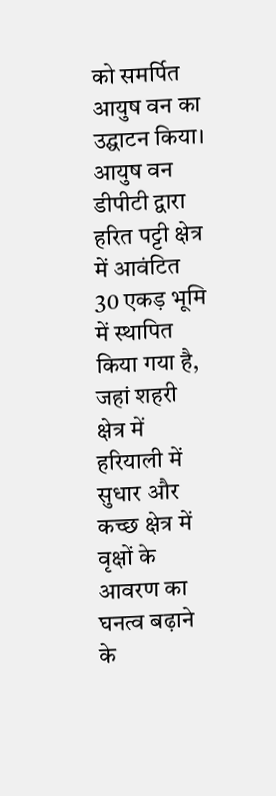को समर्पित आयुष वन का उद्घाटन किया। आयुष वन डीपीटी द्वारा हरित पट्टी क्षेत्र में आवंटित 30 एकड़ भूमि में स्थापित किया गया है, जहां शहरी क्षेत्र में हरियाली में सुधार और कच्छ क्षेत्र में वृक्षों के आवरण का घनत्व बढ़ाने के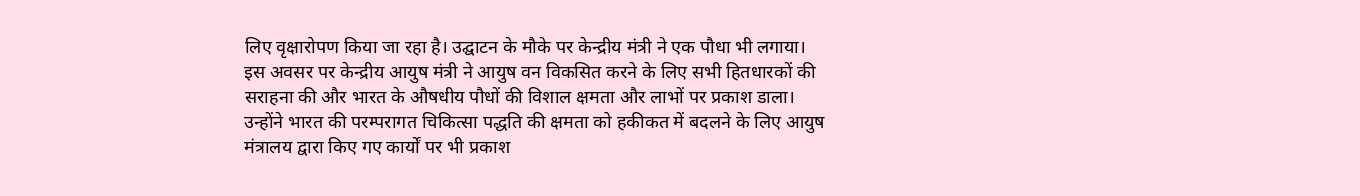लिए वृक्षारोपण किया जा रहा है। उद्घाटन के मौके पर केन्द्रीय मंत्री ने एक पौधा भी लगाया।
इस अवसर पर केन्द्रीय आयुष मंत्री ने आयुष वन विकसित करने के लिए सभी हितधारकों की सराहना की और भारत के औषधीय पौधों की विशाल क्षमता और लाभों पर प्रकाश डाला। उन्होंने भारत की परम्परागत चिकित्सा पद्धति की क्षमता को हकीकत में बदलने के लिए आयुष मंत्रालय द्वारा किए गए कार्यों पर भी प्रकाश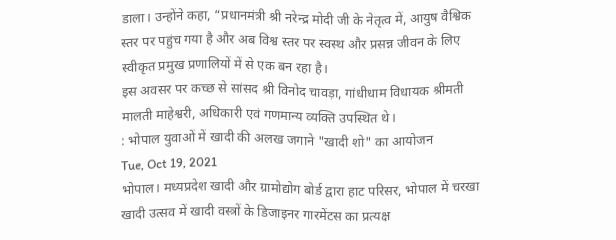डाला। उन्होंने कहा, “प्रधानमंत्री श्री नरेन्द्र मोदी जी के नेतृत्व में, आयुष वैश्विक स्तर पर पहुंच गया है और अब विश्व स्तर पर स्वस्थ और प्रसन्न जीवन के लिए स्वीकृत प्रमुख प्रणालियों में से एक बन रहा है।
इस अवसर पर कच्छ से सांसद श्री विनोद चावड़ा, गांधीधाम विधायक श्रीमती मालती माहेश्वरी, अधिकारी एवं गणमान्य व्यक्ति उपस्थित थे।
: भोपाल युवाओं में खादी की अलख जगाने "खादी शो" का आयोजन
Tue, Oct 19, 2021
भोपाल। मध्यप्रदेश खादी और ग्रामोद्योग बोर्ड द्वारा हाट परिसर, भोपाल में चरखा खादी उत्सव में खादी वस्त्रों के डिजाइनर गारमेंटस का प्रत्यक्ष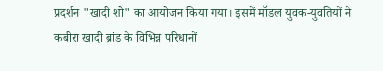प्रदर्शन "खादी शो" का आयोजन किया गया। इसमें मॉडल युवक-युवतियों ने कबीरा खादी ब्रांड के विभिन्न परिधानों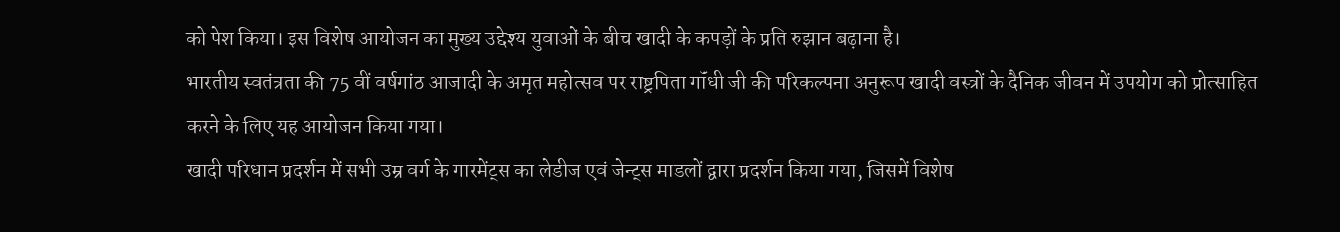को पेश किया। इस विशेष आयोजन का मुख्य उद्देश्य युवाओं के बीच खादी के कपड़ों के प्रति रुझान बढ़ाना है।
भारतीय स्वतंत्रता की 75 वीं वर्षगांठ आजादी के अमृत महोत्सव पर राष्ट्रपिता गॉंधी जी की परिकल्पना अनुरूप खादी वस्त्रों के दैनिक जीवन में उपयोग को प्रोत्साहित करने के लिए यह आयोजन किया गया।
खादी परिधान प्रदर्शन में सभी उम्र वर्ग के गारमेंट्स का लेडीज एवं जेन्ट्स माडलों द्वारा प्रदर्शन किया गया, जिसमें विशेष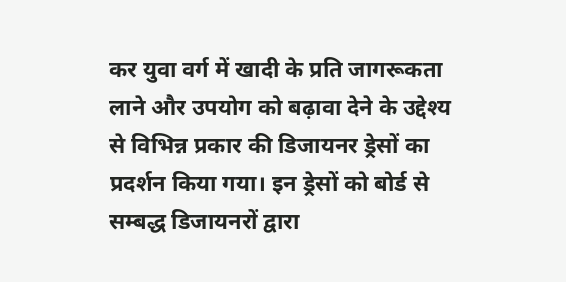कर युवा वर्ग में खादी के प्रति जागरूकता लाने और उपयोग को बढ़ावा देने के उद्देश्य से विभिन्न प्रकार की डिजायनर ड्रेसों का प्रदर्शन किया गया। इन ड्रेसों को बोर्ड से सम्बद्ध डिजायनरों द्वारा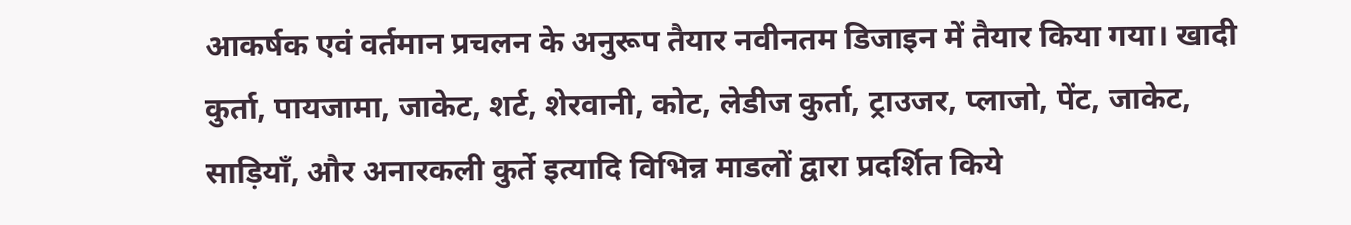आकर्षक एवं वर्तमान प्रचलन के अनुरूप तैयार नवीनतम डिजाइन में तैयार किया गया। खादी कुर्ता, पायजामा, जाकेट, शर्ट, शेरवानी, कोट, लेडीज कुर्ता, ट्राउजर, प्लाजो, पेंट, जाकेट, साड़ियाँ, और अनारकली कुर्ते इत्यादि विभिन्न माडलों द्वारा प्रदर्शित किये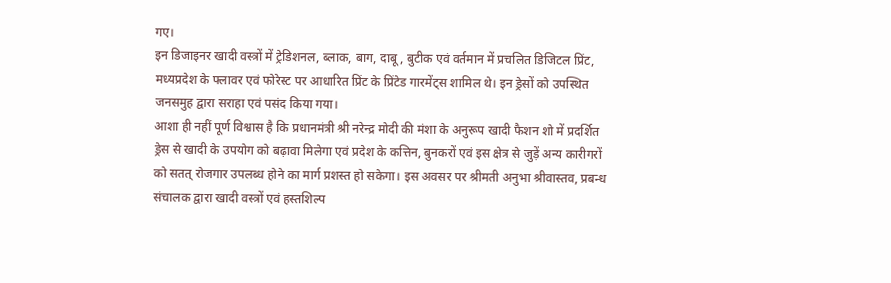गए।
इन डिजाइनर खादी वस्त्रों में ट्रेडिशनल, ब्लाक, बाग, दाबू, बुटीक एवं वर्तमान में प्रचलित डिजिटल प्रिंट, मध्यप्रदेश के फ्लावर एवं फोरेस्ट पर आधारित प्रिंट के प्रिंटेड गारमेंट्स शामिल थे। इन ड्रेसों को उपस्थित जनसमुह द्वारा सराहा एवं पसंद किया गया।
आशा ही नहीं पूर्ण विश्वास है कि प्रधानमंत्री श्री नरेन्द्र मोदी की मंशा के अनुरूप खादी फैशन शो में प्रदर्शित ड्रेस से खादी के उपयोग को बढ़ावा मिलेगा एवं प्रदेश के कत्तिन, बुनकरों एवं इस क्षेत्र से जुड़ें अन्य कारीगरों को सतत् रोजगार उपलब्ध होने का मार्ग प्रशस्त हो सकेगा। इस अवसर पर श्रीमती अनुभा श्रीवास्तव, प्रबन्ध संचालक द्वारा खादी वस्त्रों एवं हस्तशिल्प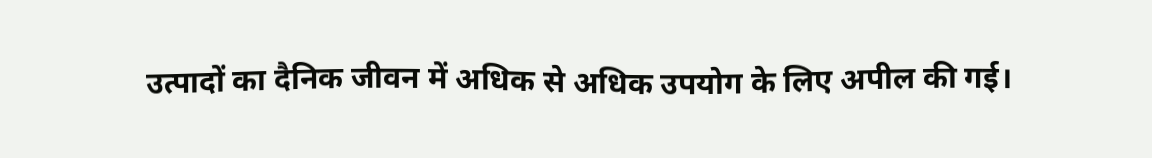उत्पादों का दैनिक जीवन में अधिक से अधिक उपयोग के लिए अपील की गई।